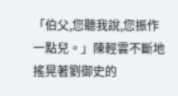「伯父,您聽我說,您振作一點兒。」陳輕雲不斷地搖晃著劉御史的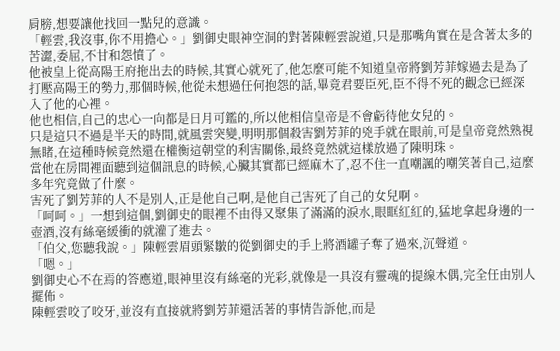肩膀,想要讓他找回一點兒的意識。
「輕雲,我沒事,你不用擔心。」劉御史眼神空洞的對著陳輕雲說道,只是那嘴角實在是含著太多的苦澀,委屈,不甘和怨憤了。
他被皇上從高陽王府拖出去的時候,其實心就死了,他怎麼可能不知道皇帝將劉芳菲嫁過去是為了打壓高陽王的勢力,那個時候,他從未想過任何抱怨的話,畢竟君要臣死,臣不得不死的觀念已經深入了他的心裡。
他也相信,自己的忠心一向都是日月可鑑的,所以他相信皇帝是不會虧待他女兒的。
只是這只不過是半天的時間,就風雲突變,明明那個殺害劉芳菲的兇手就在眼前,可是皇帝竟然熟視無睹,在這種時候竟然還在權衡這朝堂的利害關係,最終竟然就這樣放過了陳明珠。
當他在房間裡面聽到這個訊息的時候,心臟其實都已經麻木了,忍不住一直嘲諷的嘲笑著自己,這麼多年究竟做了什麼。
害死了劉芳菲的人不是別人,正是他自己啊,是他自己害死了自己的女兒啊。
「呵呵。」一想到這個,劉御史的眼裡不由得又聚集了滿滿的淚水,眼眶紅紅的,猛地拿起身邊的一壺酒,沒有絲毫緩衝的就灌了進去。
「伯父,您聽我說。」陳輕雲眉頭緊皺的從劉御史的手上將酒罐子奪了過來,沉聲道。
「嗯。」
劉御史心不在焉的答應道,眼神里沒有絲毫的光彩,就像是一具沒有靈魂的提線木偶,完全任由別人擺佈。
陳輕雲咬了咬牙,並沒有直接就將劉芳菲還活著的事情告訴他,而是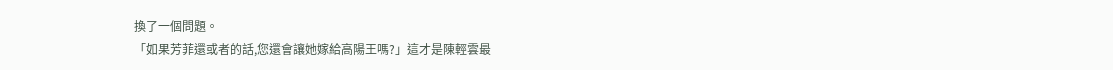換了一個問題。
「如果芳菲還或者的話,您還會讓她嫁給高陽王嗎?」這才是陳輕雲最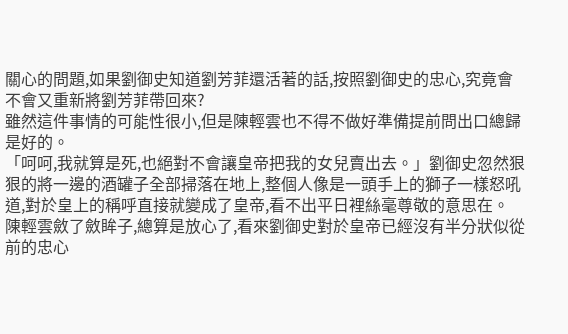關心的問題,如果劉御史知道劉芳菲還活著的話,按照劉御史的忠心,究竟會不會又重新將劉芳菲帶回來?
雖然這件事情的可能性很小,但是陳輕雲也不得不做好準備提前問出口總歸是好的。
「呵呵,我就算是死,也絕對不會讓皇帝把我的女兒賣出去。」劉御史忽然狠狠的將一邊的酒罐子全部掃落在地上,整個人像是一頭手上的獅子一樣怒吼道,對於皇上的稱呼直接就變成了皇帝,看不出平日裡絲毫尊敬的意思在。
陳輕雲斂了斂眸子,總算是放心了,看來劉御史對於皇帝已經沒有半分狀似從前的忠心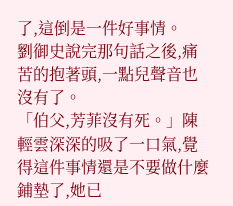了,這倒是一件好事情。
劉御史說完那句話之後,痛苦的抱著頭,一點兒聲音也沒有了。
「伯父,芳菲沒有死。」陳輕雲深深的吸了一口氣,覺得這件事情還是不要做什麼鋪墊了,她已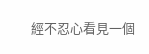經不忍心看見一個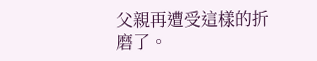父親再遭受這樣的折磨了。